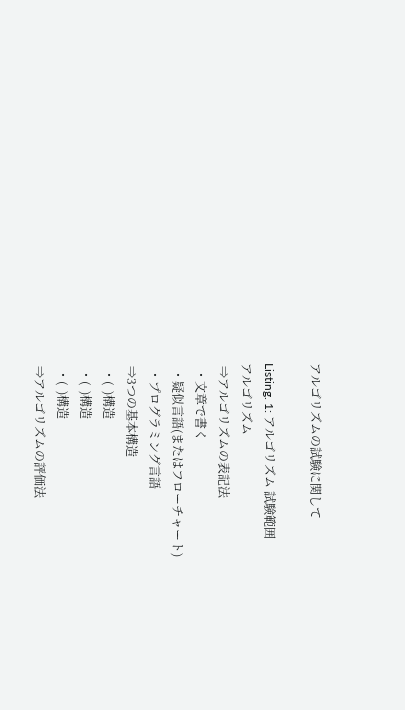アルゴリズムの試験に関して

Listing. 1: アルゴリズム 試験範囲
アルゴリズム
 ⇒アルゴリズムの表記法
  ・文章で書く
  ・疑似言語(またはフローチャート)
  ・プログラミング言語
 ⇒3つの基本構造
  ・(  )構造
  ・(  )構造
  ・(  )構造
 ⇒アルゴリズムの評価法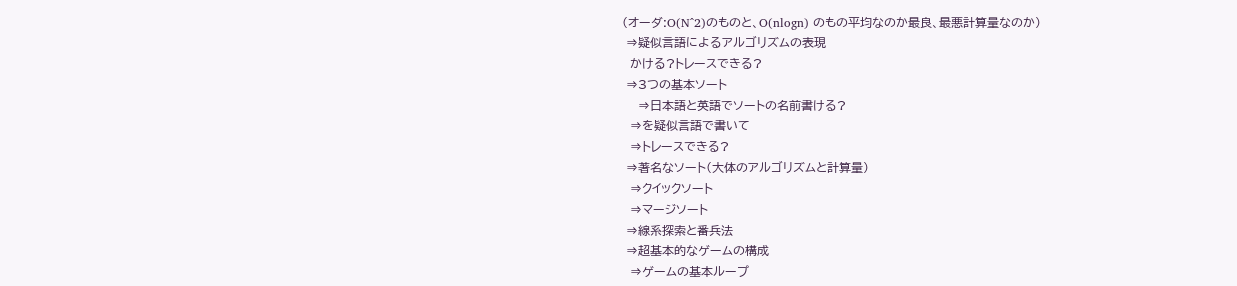(オーダ:O(N^2)のものと、O(nlogn) のもの平均なのか最良、最悪計算量なのか)
 ⇒疑似言語によるアルゴリズムの表現
  かける?トレースできる?
 ⇒3つの基本ソート
    ⇒日本語と英語でソートの名前書ける?
  ⇒を疑似言語で書いて
  ⇒トレースできる?
 ⇒著名なソート(大体のアルゴリズムと計算量)
  ⇒クイックソート
  ⇒マージソート
 ⇒線系探索と番兵法
 ⇒超基本的なゲームの構成
  ⇒ゲームの基本ループ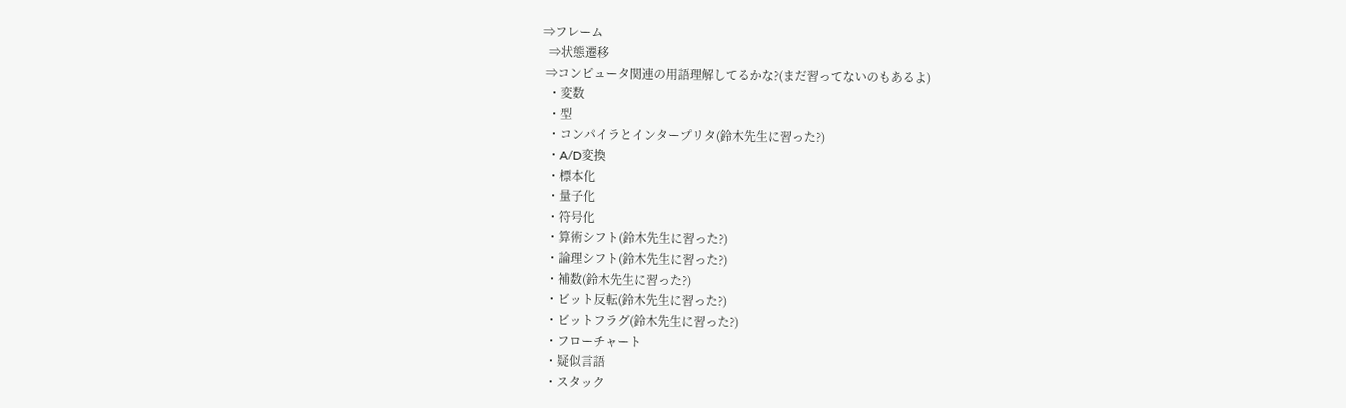⇒フレーム
  ⇒状態遷移
 ⇒コンピュータ関連の用語理解してるかな?(まだ習ってないのもあるよ)
  ・変数
  ・型
  ・コンパイラとインタープリタ(鈴木先生に習った?)
  ・A/D変換
  ・標本化
  ・量子化
  ・符号化
  ・算術シフト(鈴木先生に習った?)
  ・論理シフト(鈴木先生に習った?)
  ・補数(鈴木先生に習った?)
  ・ビット反転(鈴木先生に習った?)
  ・ビットフラグ(鈴木先生に習った?)
  ・フローチャート
  ・疑似言語
  ・スタック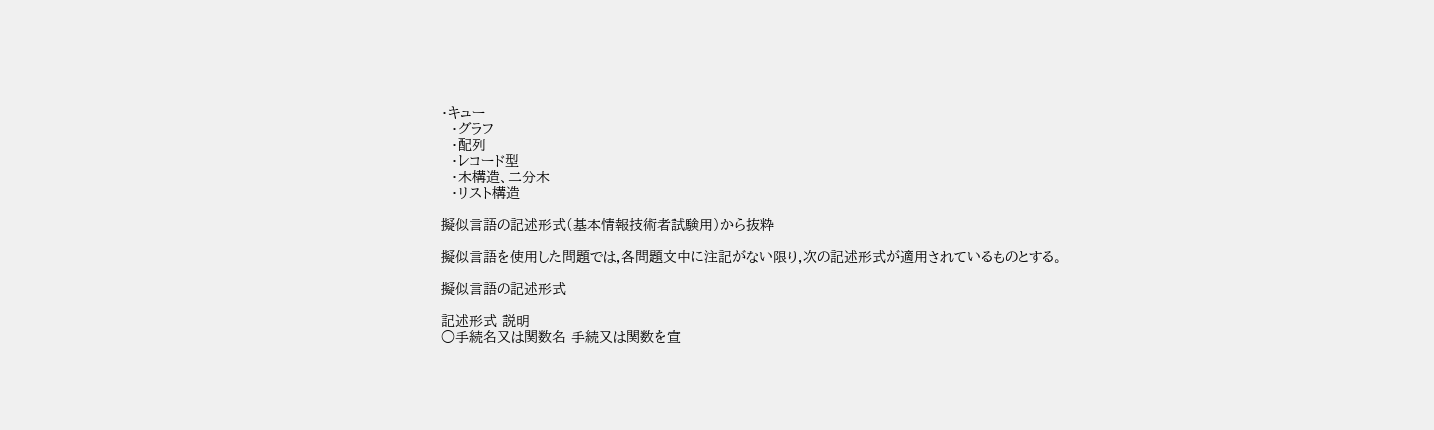・キュー
  ・グラフ
  ・配列
  ・レコード型
  ・木構造、二分木
  ・リスト構造

擬似言語の記述形式(基本情報技術者試験用)から抜粋

擬似言語を使用した問題では,各問題文中に注記がない限り,次の記述形式が適用されているものとする。

擬似言語の記述形式

記述形式 説明
○手続名又は関数名 手続又は関数を宣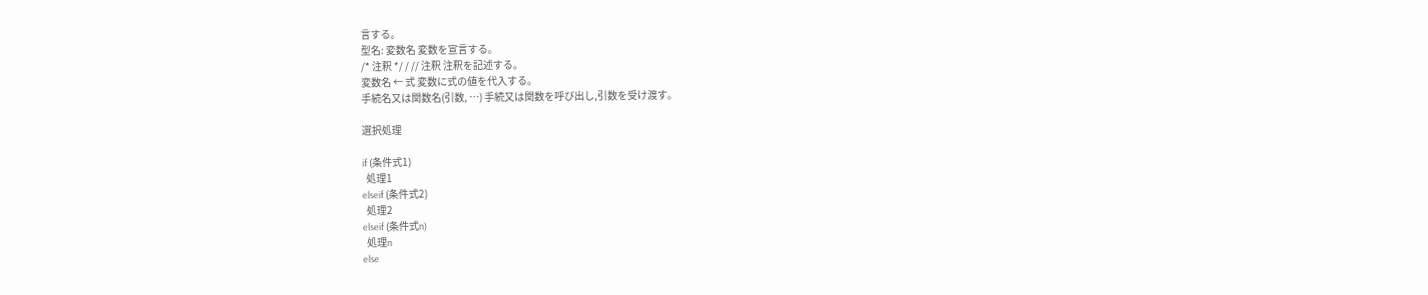言する。
型名: 変数名 変数を宣言する。
/* 注釈 */ / // 注釈 注釈を記述する。
変数名 ← 式 変数に式の値を代入する。
手続名又は関数名(引数, …) 手続又は関数を呼び出し,引数を受け渡す。

選択処理

if (条件式1)
  処理1
elseif (条件式2)
  処理2
elseif (条件式n)
  処理n
else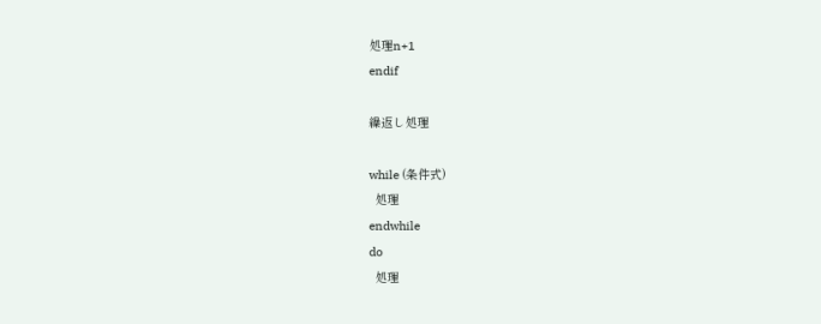処理n+1
endif

繰返し処理

while (条件式)
  処理
endwhile
do
  処理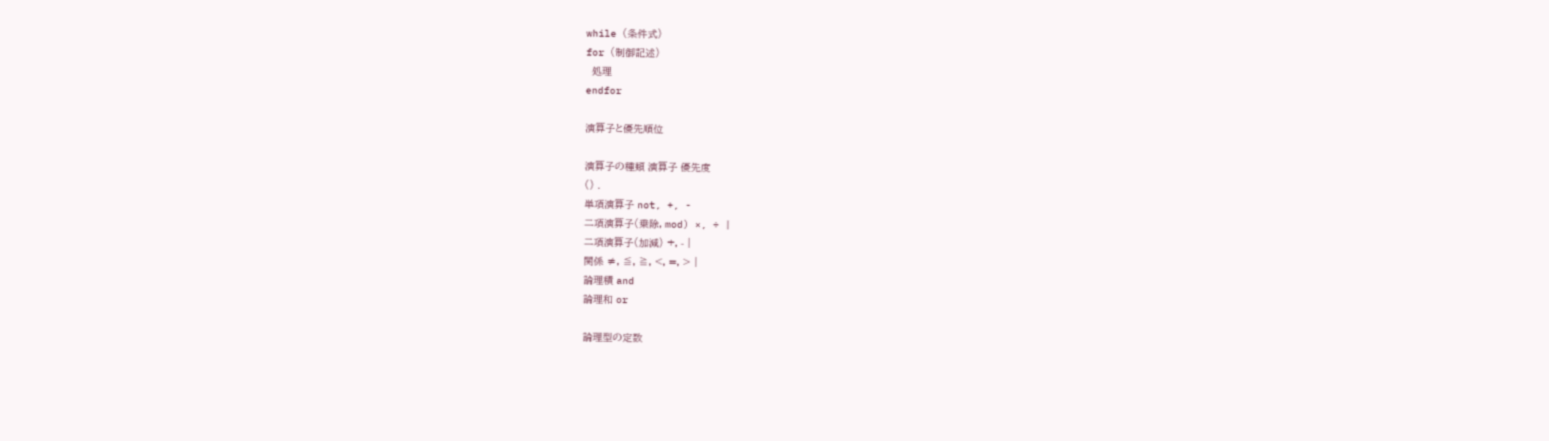while (条件式)
for (制御記述)
  処理
endfor

演算子と優先順位

演算子の種類 演算子 優先度
() .
単項演算子 not, +, -
二項演算子(乗除, mod) ×, ÷ |
二項演算子(加減) +, - |
関係 ≠, ≦, ≧, <, =, > |
論理積 and
論理和 or

論理型の定数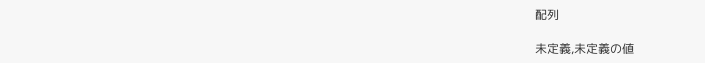配列

未定義,未定義の値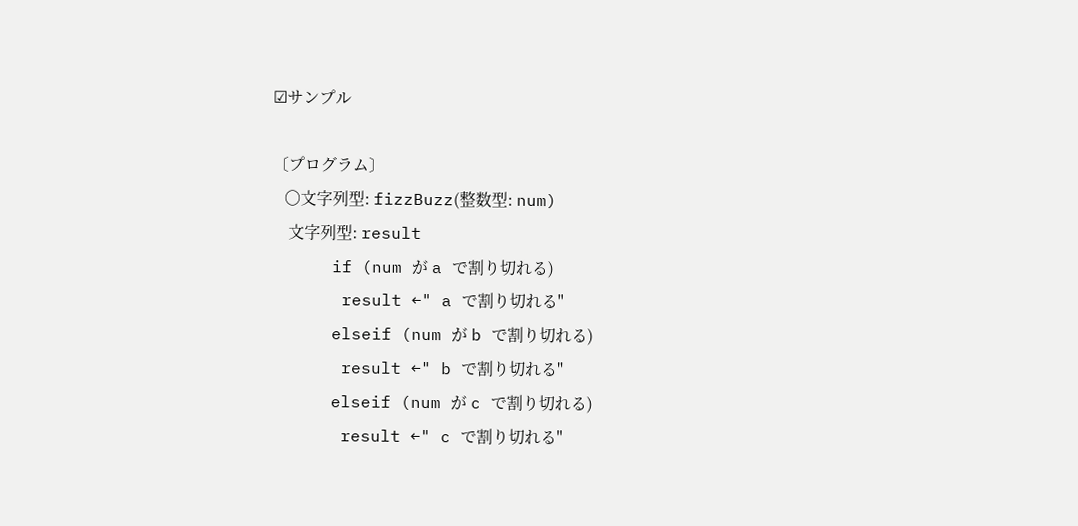☑サンプル

〔プログラム〕
   〇文字列型: fizzBuzz(整数型: num)
    文字列型: result
      if (num が a で割り切れる)
       result ←" a で割り切れる"
      elseif (num が b で割り切れる)
       result ←" b で割り切れる"
      elseif (num が c で割り切れる)
       result ←" c で割り切れる"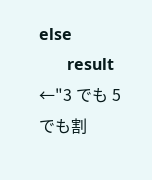else
       result ←"3 でも 5 でも割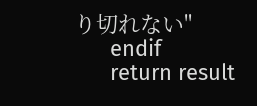り切れない"
      endif
      return result